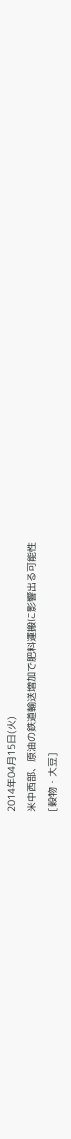2014年04月15日(火)
米中西部、原油の鉄道輸送増加で肥料運搬に影響出る可能性
[穀物・大豆]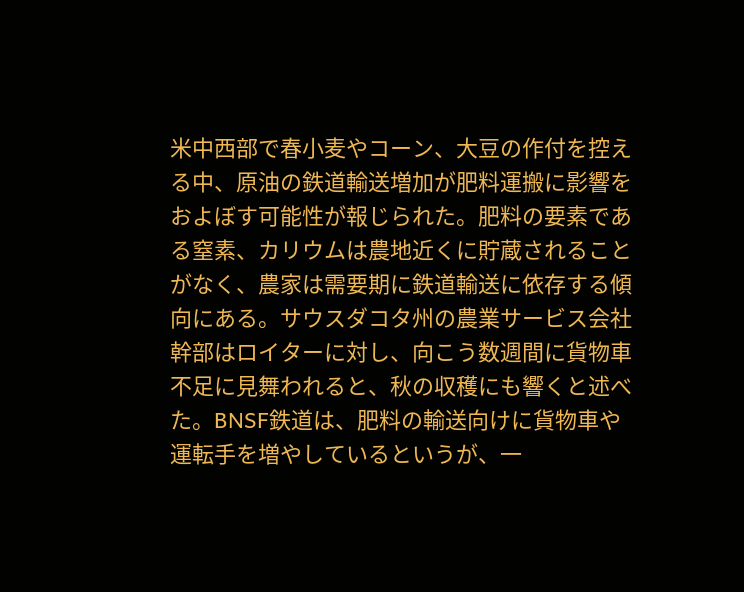米中西部で春小麦やコーン、大豆の作付を控える中、原油の鉄道輸送増加が肥料運搬に影響をおよぼす可能性が報じられた。肥料の要素である窒素、カリウムは農地近くに貯蔵されることがなく、農家は需要期に鉄道輸送に依存する傾向にある。サウスダコタ州の農業サービス会社幹部はロイターに対し、向こう数週間に貨物車不足に見舞われると、秋の収穫にも響くと述べた。BNSF鉄道は、肥料の輸送向けに貨物車や運転手を増やしているというが、一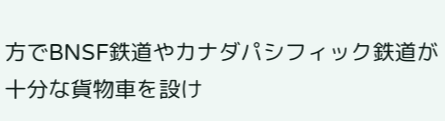方でBNSF鉄道やカナダパシフィック鉄道が十分な貨物車を設け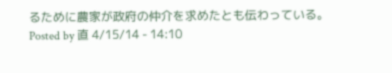るために農家が政府の仲介を求めたとも伝わっている。
Posted by 直 4/15/14 - 14:10